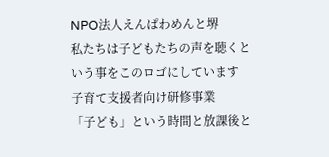NPO法人えんぱわめんと堺
私たちは子どもたちの声を聴くという事をこのロゴにしています
子育て支援者向け研修事業
「子ども」という時間と放課後と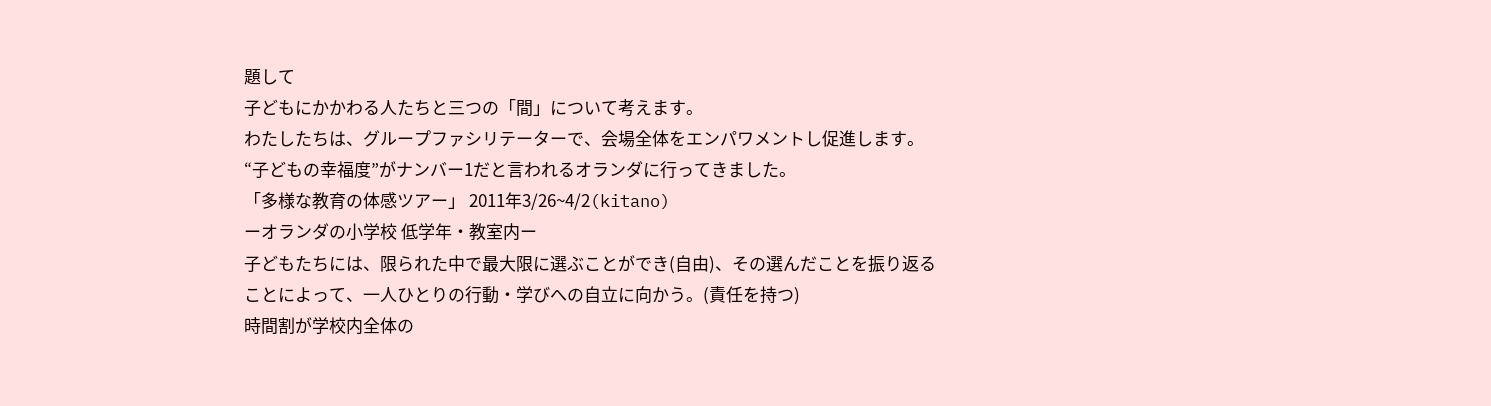題して
子どもにかかわる人たちと三つの「間」について考えます。
わたしたちは、グループファシリテーターで、会場全体をエンパワメントし促進します。
“子どもの幸福度”がナンバー1だと言われるオランダに行ってきました。
「多様な教育の体感ツアー」 2011年3/26~4/2(kitano)
ーオランダの小学校 低学年・教室内ー
子どもたちには、限られた中で最大限に選ぶことができ(自由)、その選んだことを振り返ることによって、一人ひとりの行動・学びへの自立に向かう。(責任を持つ)
時間割が学校内全体の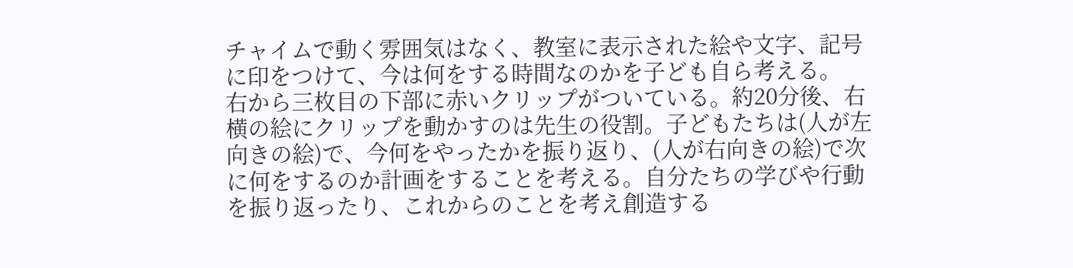チャイムで動く雰囲気はなく、教室に表示された絵や文字、記号に印をつけて、今は何をする時間なのかを子ども自ら考える。
右から三枚目の下部に赤いクリップがついている。約20分後、右横の絵にクリップを動かすのは先生の役割。子どもたちは(人が左向きの絵)で、今何をやったかを振り返り、(人が右向きの絵)で次に何をするのか計画をすることを考える。自分たちの学びや行動を振り返ったり、これからのことを考え創造する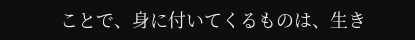ことで、身に付いてくるものは、生き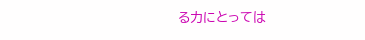る力にとっては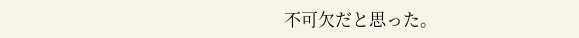不可欠だと思った。